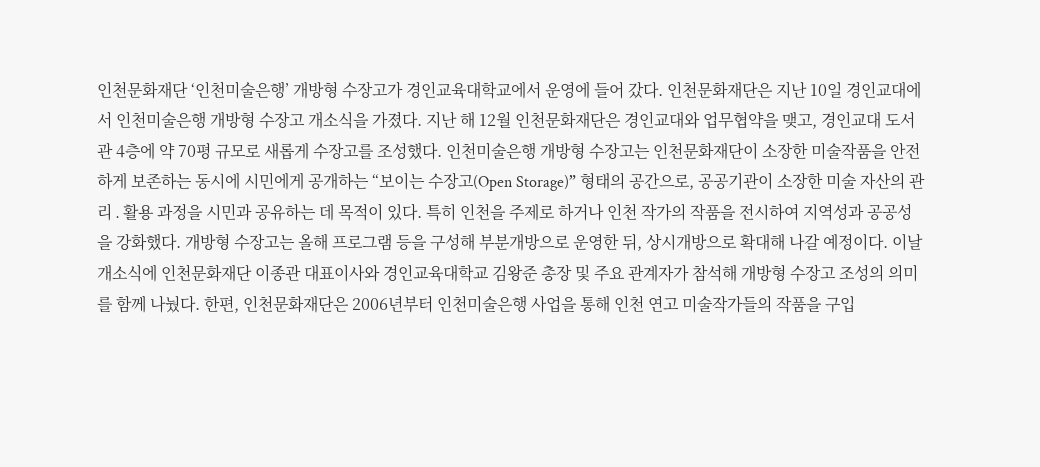인천문화재단 ‘인천미술은행’ 개방형 수장고가 경인교육대학교에서 운영에 들어 갔다. 인천문화재단은 지난 10일 경인교대에서 인천미술은행 개방형 수장고 개소식을 가졌다. 지난 해 12월 인천문화재단은 경인교대와 업무협약을 맺고, 경인교대 도서관 4층에 약 70평 규모로 새롭게 수장고를 조성했다. 인천미술은행 개방형 수장고는 인천문화재단이 소장한 미술작품을 안전하게 보존하는 동시에 시민에게 공개하는 “보이는 수장고(Open Storage)” 형태의 공간으로, 공공기관이 소장한 미술 자산의 관리․활용 과정을 시민과 공유하는 데 목적이 있다. 특히 인천을 주제로 하거나 인천 작가의 작품을 전시하여 지역성과 공공성을 강화했다. 개방형 수장고는 올해 프로그램 등을 구성해 부분개방으로 운영한 뒤, 상시개방으로 확대해 나갈 예정이다. 이날 개소식에 인천문화재단 이종관 대표이사와 경인교육대학교 김왕준 총장 및 주요 관계자가 참석해 개방형 수장고 조성의 의미를 함께 나눴다. 한편, 인천문화재단은 2006년부터 인천미술은행 사업을 통해 인천 연고 미술작가들의 작품을 구입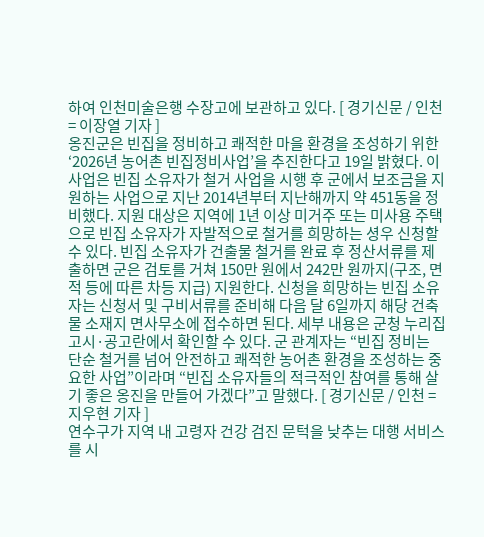하여 인천미술은행 수장고에 보관하고 있다. [ 경기신문 / 인천 = 이장열 기자 ]
옹진군은 빈집을 정비하고 쾌적한 마을 환경을 조성하기 위한 ‘2026년 농어촌 빈집정비사업’을 추진한다고 19일 밝혔다. 이 사업은 빈집 소유자가 철거 사업을 시행 후 군에서 보조금을 지원하는 사업으로 지난 2014년부터 지난해까지 약 451동을 정비했다. 지원 대상은 지역에 1년 이상 미거주 또는 미사용 주택으로 빈집 소유자가 자발적으로 철거를 희망하는 셩우 신청할 수 있다. 빈집 소유자가 건출물 철거를 완료 후 정산서류를 제출하면 군은 검토를 거쳐 150만 원에서 242만 원까지(구조, 면적 등에 따른 차등 지급) 지원한다. 신청을 희망하는 빈집 소유자는 신청서 및 구비서류를 준비해 다음 달 6일까지 해당 건축물 소재지 면사무소에 접수하면 된다. 세부 내용은 군청 누리집 고시·공고란에서 확인할 수 있다. 군 관계자는 “빈집 정비는 단순 철거를 넘어 안전하고 쾌적한 농어촌 환경을 조성하는 중요한 사업”이라며 “빈집 소유자들의 적극적인 참여를 통해 살기 좋은 옹진을 만들어 가겠다”고 말했다. [ 경기신문 / 인천 = 지우현 기자 ]
연수구가 지역 내 고령자 건강 검진 문턱을 낮추는 대행 서비스를 시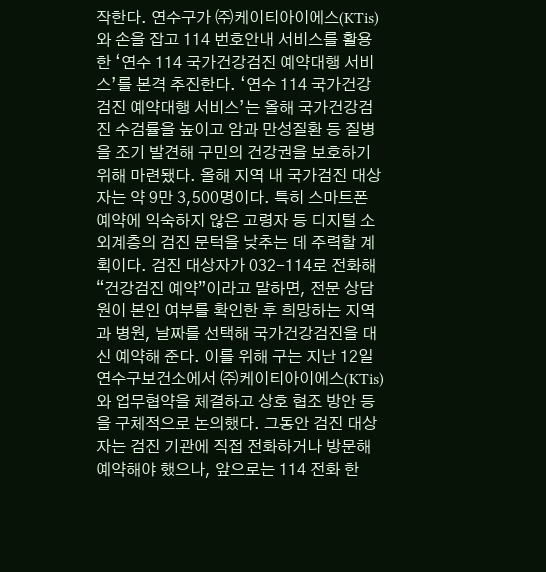작한다. 연수구가 ㈜케이티아이에스(KTis)와 손을 잡고 114 번호안내 서비스를 활용한 ‘연수 114 국가건강검진 예약대행 서비스’를 본격 추진한다. ‘연수 114 국가건강검진 예약대행 서비스’는 올해 국가건강검진 수검률을 높이고 암과 만성질환 등 질병을 조기 발견해 구민의 건강권을 보호하기 위해 마련됐다. 올해 지역 내 국가검진 대상자는 약 9만 3,500명이다. 특히 스마트폰 예약에 익숙하지 않은 고령자 등 디지털 소외계층의 검진 문턱을 낮추는 데 주력할 계획이다. 검진 대상자가 032-114로 전화해 “건강검진 예약”이라고 말하면, 전문 상담원이 본인 여부를 확인한 후 희망하는 지역과 병원, 날짜를 선택해 국가건강검진을 대신 예약해 준다. 이를 위해 구는 지난 12일 연수구보건소에서 ㈜케이티아이에스(KTis)와 업무협약을 체결하고 상호 협조 방안 등을 구체적으로 논의했다. 그동안 검진 대상자는 검진 기관에 직접 전화하거나 방문해 예약해야 했으나, 앞으로는 114 전화 한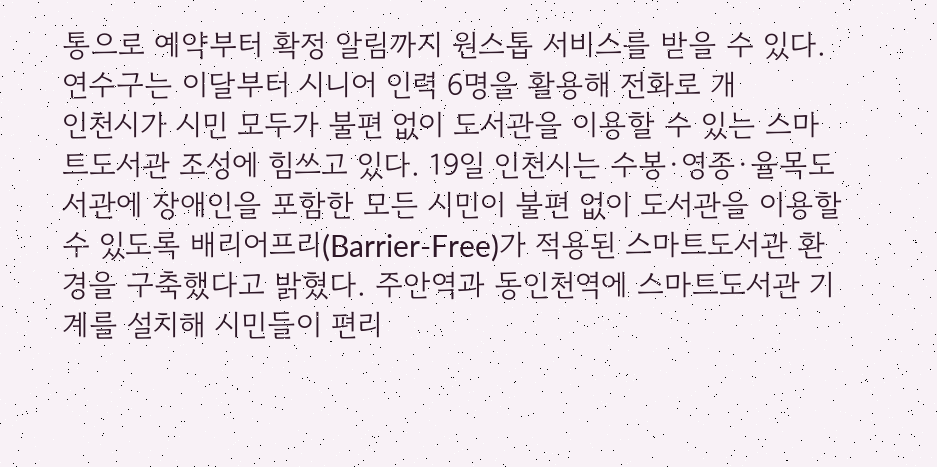통으로 예약부터 확정 알림까지 원스톱 서비스를 받을 수 있다. 연수구는 이달부터 시니어 인력 6명을 활용해 전화로 개
인천시가 시민 모두가 불편 없이 도서관을 이용할 수 있는 스마트도서관 조성에 힘쓰고 있다. 19일 인천시는 수봉·영종·율목도서관에 장애인을 포함한 모든 시민이 불편 없이 도서관을 이용할 수 있도록 배리어프리(Barrier-Free)가 적용된 스마트도서관 환경을 구축했다고 밝혔다. 주안역과 동인천역에 스마트도서관 기계를 설치해 시민들이 편리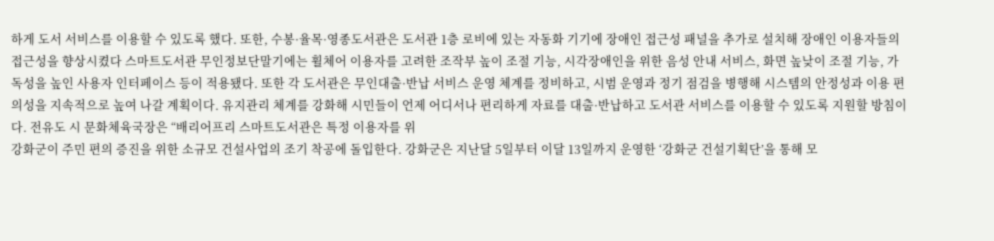하게 도서 서비스를 이용할 수 있도록 했다. 또한, 수봉·율목·영종도서관은 도서관 1층 로비에 있는 자동화 기기에 장애인 접근성 패널을 추가로 설치해 장애인 이용자들의 접근성을 향상시켰다 스마트도서관 무인정보단말기에는 휠체어 이용자를 고려한 조작부 높이 조절 기능, 시각장애인을 위한 음성 안내 서비스, 화면 높낮이 조절 기능, 가독성을 높인 사용자 인터페이스 등이 적용됐다. 또한 각 도서관은 무인대출·반납 서비스 운영 체계를 정비하고, 시범 운영과 정기 점검을 병행해 시스템의 안정성과 이용 편의성을 지속적으로 높여 나갈 계획이다. 유지관리 체계를 강화해 시민들이 언제 어디서나 편리하게 자료를 대출·반납하고 도서관 서비스를 이용할 수 있도록 지원할 방침이다. 전유도 시 문화체육국장은 “배리어프리 스마트도서관은 특정 이용자를 위
강화군이 주민 편의 증진을 위한 소규모 건설사업의 조기 착공에 돌입한다. 강화군은 지난달 5일부터 이달 13일까지 운영한 ‘강화군 건설기획단’을 통해 모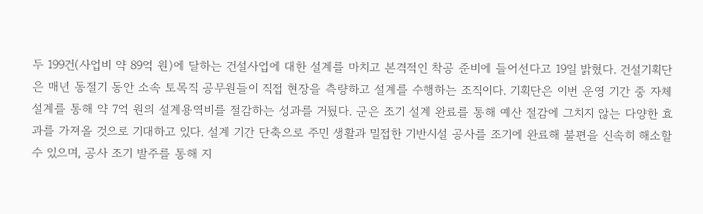두 199건(사업비 약 89억 원)에 달하는 건설사업에 대한 설계를 마치고 본격적인 착공 준비에 들어선다고 19일 밝혔다. 건설기획단은 매년 동절기 동안 소속 토목직 공무원들이 직접 현장을 측량하고 설계를 수행하는 조직이다. 기획단은 이번 운영 기간 중 자체 설계를 통해 약 7억 원의 설계용역비를 절감하는 성과를 거뒀다. 군은 조기 설계 완료를 통해 예산 절감에 그치지 않는 다양한 효과를 가져올 것으로 기대하고 있다. 설계 기간 단축으로 주민 생활과 밀접한 기반시설 공사를 조기에 완료해 불편을 신속히 해소할 수 있으며, 공사 조기 발주를 통해 지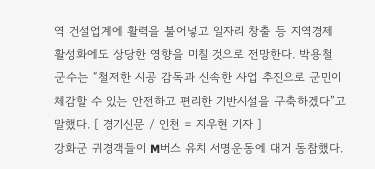역 건설업계에 활력을 불어넣고 일자리 창출 등 지역경제 활성화에도 상당한 영향을 미칠 것으로 전망한다. 박용철 군수는 “철저한 시공 감독과 신속한 사업 추진으로 군민이 체감할 수 있는 안전하고 편리한 기반시설을 구축하겠다”고 말했다. [ 경기신문 / 인천 = 지우현 기자 ]
강화군 귀경객들이 M버스 유치 서명운동에 대거 동참했다.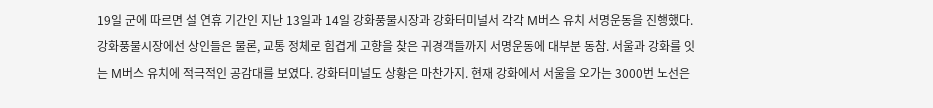19일 군에 따르면 설 연휴 기간인 지난 13일과 14일 강화풍물시장과 강화터미널서 각각 M버스 유치 서명운동을 진행했다. 강화풍물시장에선 상인들은 물론, 교통 정체로 힘겹게 고향을 찾은 귀경객들까지 서명운동에 대부분 동참. 서울과 강화를 잇는 M버스 유치에 적극적인 공감대를 보였다. 강화터미널도 상황은 마찬가지. 현재 강화에서 서울을 오가는 3000번 노선은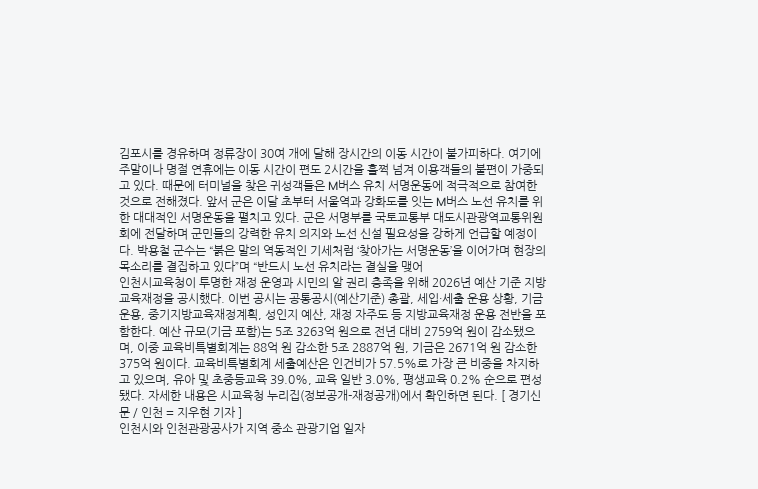김포시를 경유하며 정류장이 30여 개에 달해 장시간의 이동 시간이 불가피하다. 여기에 주말이나 명절 연휴에는 이동 시간이 편도 2시간을 훌쩍 넘겨 이용객들의 불편이 가중되고 있다. 때문에 터미널을 찾은 귀성객들은 M버스 유치 서명운동에 적극적으로 참여한 것으로 전해졌다. 앞서 군은 이달 초부터 서울역과 강화도를 잇는 M버스 노선 유치를 위한 대대적인 서명운동을 펼치고 있다. 군은 서명부를 국토교통부 대도시관광역교통위원회에 전달하며 군민들의 강력한 유치 의지와 노선 신설 필요성을 강하게 언급할 예정이다. 박용철 군수는 “붉은 말의 역동적인 기세처럼 ‘찾아가는 서명운동’을 이어가며 현장의 목소리를 결집하고 있다”며 “반드시 노선 유치라는 결실을 맺어
인천시교육청이 투명한 재정 운영과 시민의 알 권리 충족을 위해 2026년 예산 기준 지방교육재정을 공시했다. 이번 공시는 공통공시(예산기준) 총괄, 세입·세출 운용 상황, 기금운용, 중기지방교육재정계획, 성인지 예산, 재정 자주도 등 지방교육재정 운용 전반을 포함한다. 예산 규모(기금 포함)는 5조 3263억 원으로 전년 대비 2759억 원이 감소됐으며, 이중 교육비특별회계는 88억 원 감소한 5조 2887억 원, 기금은 2671억 원 감소한 375억 원이다. 교육비특별회계 세출예산은 인건비가 57.5%로 가장 큰 비중을 차지하고 있으며, 유아 및 초중등교육 39.0%, 교육 일반 3.0%, 평생교육 0.2% 순으로 편성됐다. 자세한 내용은 시교육청 누리집(정보공개-재정공개)에서 확인하면 된다. [ 경기신문 / 인천 = 지우현 기자 ]
인천시와 인천관광공사가 지역 중소 관광기업 일자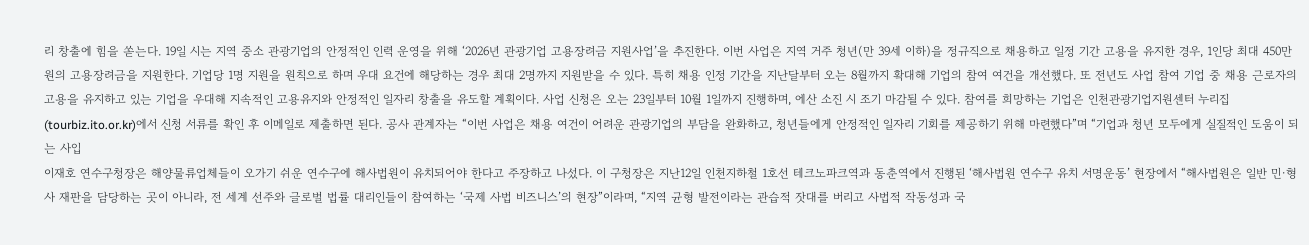리 창출에 힘을 쏟는다. 19일 시는 지역 중소 관광기업의 안정적인 인력 운영을 위해 ‘2026년 관광기업 고용장려금 지원사업’을 추진한다. 이번 사업은 지역 거주 청년(만 39세 이하)을 정규직으로 채용하고 일정 기간 고용을 유지한 경우, 1인당 최대 450만 원의 고용장려금을 지원한다. 기업당 1명 지원을 원칙으로 하며 우대 요건에 해당하는 경우 최대 2명까지 지원받을 수 있다. 특히 채용 인정 기간을 지난달부터 오는 8월까지 확대해 기업의 참여 여건을 개선했다. 또 전년도 사업 참여 기업 중 채용 근로자의 고용을 유지하고 있는 기업을 우대해 지속적인 고용유지와 안정적인 일자리 창출을 유도할 계획이다. 사업 신청은 오는 23일부터 10월 1일까지 진행하며, 에산 소진 시 조기 마감될 수 있다. 참여를 희망하는 기업은 인천관광기업지원센터 누리집(tourbiz.ito.or.kr)에서 신청 서류를 확인 후 이메일로 제출하면 된다. 공사 관계자는 “이번 사업은 채용 여건이 어려운 관광기업의 부담을 완화하고, 청년들에게 안정적인 일자리 기회를 제공하기 위해 마련했다”며 “기업과 청년 모두에게 실질적인 도움이 되는 사입
이재호 연수구청장은 해양물류업체들이 오가기 쉬운 연수구에 해사법원이 유치되어야 한다고 주장하고 나섰다. 이 구청장은 지난12일 인천지하철 1호선 테크노파크역과 동춘역에서 진행된 ‘해사법원 연수구 유치 서명운동’ 현장에서 “해사법원은 일반 민·형사 재판을 담당하는 곳이 아니라, 전 세계 선주와 글로벌 법률 대리인들이 참여하는 ‘국제 사법 비즈니스’의 현장”이라며, “지역 균형 발전이라는 관습적 잣대를 버리고 사법적 작동성과 국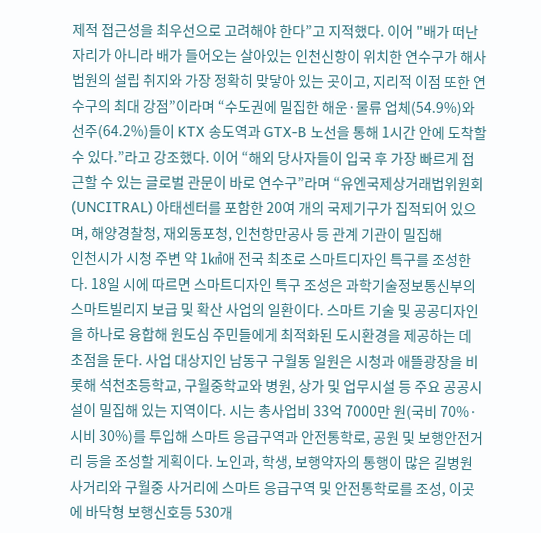제적 접근성을 최우선으로 고려해야 한다”고 지적했다. 이어 "배가 떠난 자리가 아니라 배가 들어오는 살아있는 인천신항이 위치한 연수구가 해사법원의 설립 취지와 가장 정확히 맞닿아 있는 곳이고, 지리적 이점 또한 연수구의 최대 강점”이라며 “수도권에 밀집한 해운·물류 업체(54.9%)와 선주(64.2%)들이 KTX 송도역과 GTX-B 노선을 통해 1시간 안에 도착할 수 있다.”라고 강조했다. 이어 “해외 당사자들이 입국 후 가장 빠르게 접근할 수 있는 글로벌 관문이 바로 연수구”라며 “유엔국제상거래법위원회(UNCITRAL) 아태센터를 포함한 20여 개의 국제기구가 집적되어 있으며, 해양경찰청, 재외동포청, 인천항만공사 등 관계 기관이 밀집해
인천시가 시청 주변 약 1㎢애 전국 최초로 스마트디자인 특구를 조성한다. 18일 시에 따르면 스마트디자인 특구 조성은 과학기술정보통신부의 스마트빌리지 보급 및 확산 사업의 일환이다. 스마트 기술 및 공공디자인을 하나로 융합해 원도심 주민들에게 최적화된 도시환경을 제공하는 데 초점을 둔다. 사업 대상지인 남동구 구월동 일원은 시청과 애뜰광장을 비롯해 석천초등학교, 구월중학교와 병원, 상가 및 업무시설 등 주요 공공시설이 밀집해 있는 지역이다. 시는 총사업비 33억 7000만 원(국비 70%·시비 30%)를 투입해 스마트 응급구역과 안전통학로, 공원 및 보행안전거리 등을 조성할 게획이다. 노인과, 학생, 보행약자의 통행이 많은 길병원 사거리와 구월중 사거리에 스마트 응급구역 및 안전통학로를 조성, 이곳에 바닥형 보행신호등 530개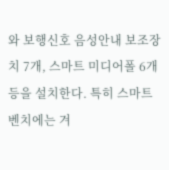와 보행신호 음성안내 보조장치 7개, 스마트 미디어폴 6개 등을 설치한다. 특히 스마트 벤치에는 겨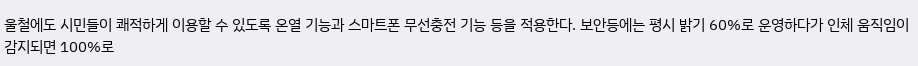울철에도 시민들이 쾌적하게 이용할 수 있도록 온열 기능과 스마트폰 무선충전 기능 등을 적용한다. 보안등에는 평시 밝기 60%로 운영하다가 인체 움직임이 감지되면 100%로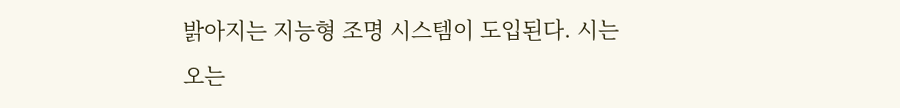밝아지는 지능형 조명 시스템이 도입된다. 시는 오는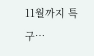11월까지 특구…